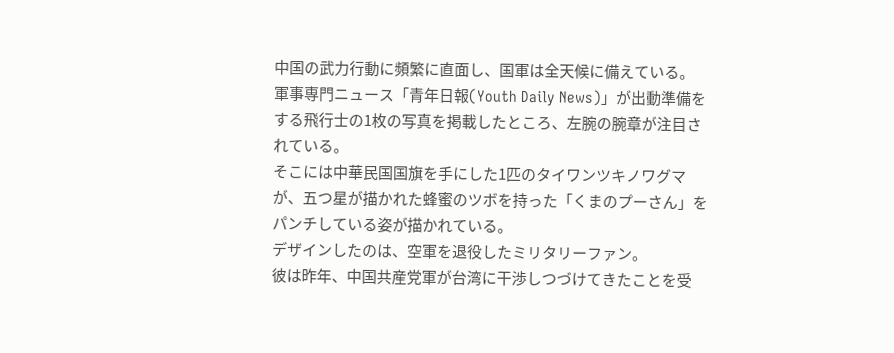中国の武力行動に頻繁に直面し、国軍は全天候に備えている。
軍事専門ニュース「青年日報(Youth Daily News)」が出動準備をする飛行士の1枚の写真を掲載したところ、左腕の腕章が注目されている。
そこには中華民国国旗を手にした1匹のタイワンツキノワグマが、五つ星が描かれた蜂蜜のツボを持った「くまのプーさん」をパンチしている姿が描かれている。
デザインしたのは、空軍を退役したミリタリーファン。
彼は昨年、中国共産党軍が台湾に干渉しつづけてきたことを受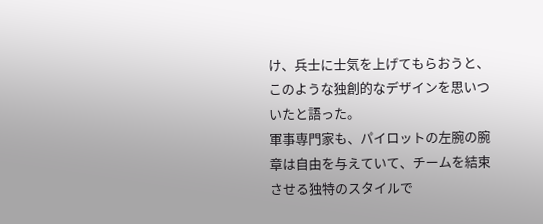け、兵士に士気を上げてもらおうと、このような独創的なデザインを思いついたと語った。
軍事専門家も、パイロットの左腕の腕章は自由を与えていて、チームを結束させる独特のスタイルで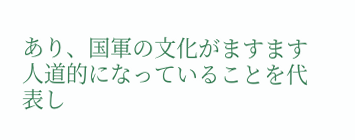あり、国軍の文化がますます人道的になっていることを代表し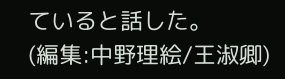ていると話した。
(編集:中野理絵/王淑卿)